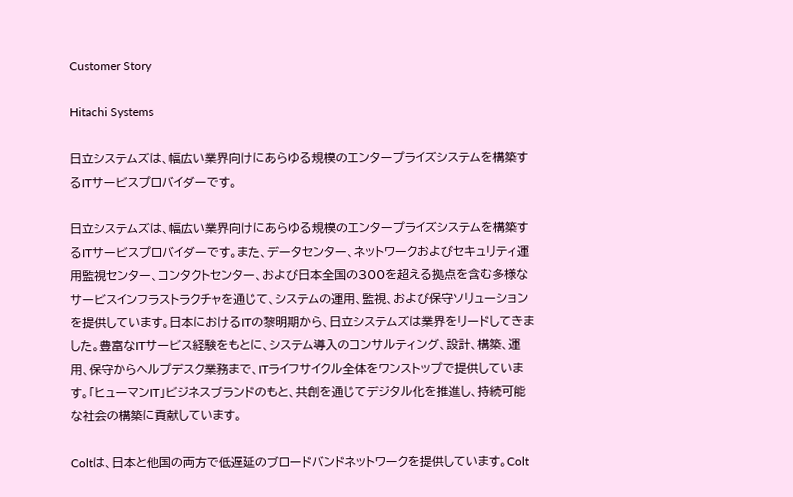Customer Story

Hitachi Systems

日立システムズは、幅広い業界向けにあらゆる規模のエンタープライズシステムを構築するITサービスプロバイダーです。

日立システムズは、幅広い業界向けにあらゆる規模のエンタープライズシステムを構築するITサービスプロバイダーです。また、データセンター、ネットワークおよびセキュリティ運用監視センター、コンタクトセンター、および日本全国の300を超える拠点を含む多様なサービスインフラストラクチャを通じて、システムの運用、監視、および保守ソリューションを提供しています。日本におけるITの黎明期から、日立システムズは業界をリードしてきました。豊富なITサービス経験をもとに、システム導入のコンサルティング、設計、構築、運用、保守からヘルプデスク業務まで、ITライフサイクル全体をワンストップで提供しています。「ヒューマンIT」ビジネスブランドのもと、共創を通じてデジタル化を推進し、持続可能な社会の構築に貢献しています。

Coltは、日本と他国の両方で低遅延のブロードバンドネットワークを提供しています。Colt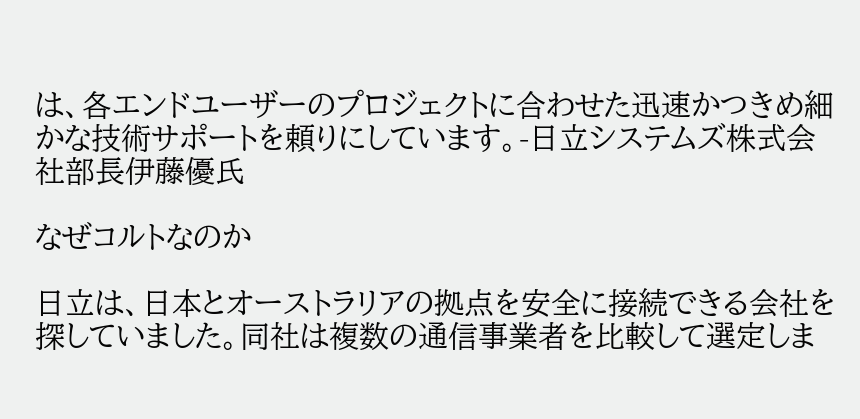は、各エンドユーザーのプロジェクトに合わせた迅速かつきめ細かな技術サポートを頼りにしています。-日立システムズ株式会社部長伊藤優氏

なぜコルトなのか

日立は、日本とオーストラリアの拠点を安全に接続できる会社を探していました。同社は複数の通信事業者を比較して選定しま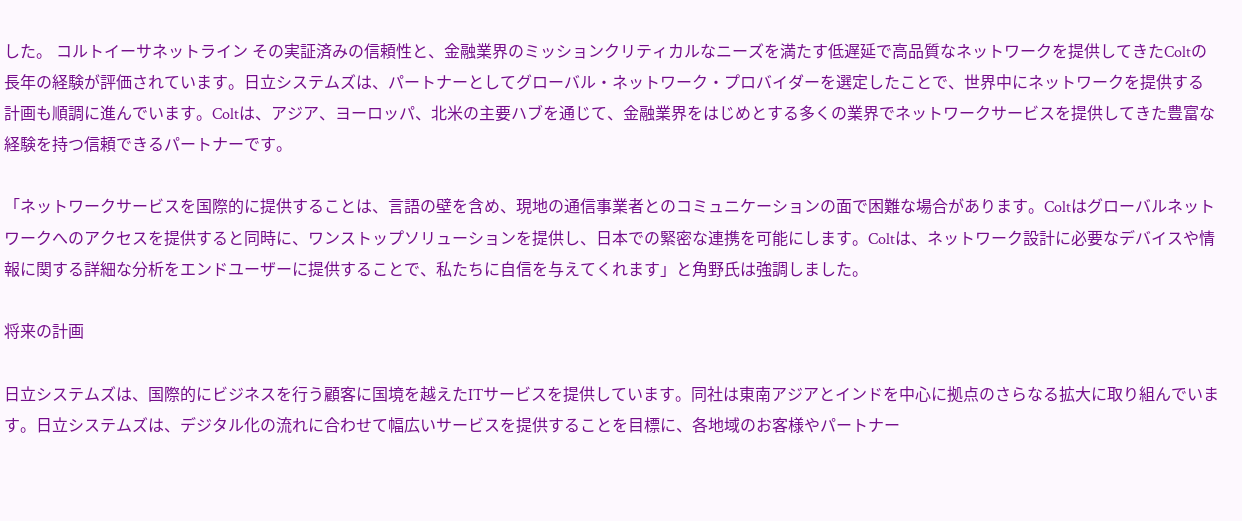した。 コルトイーサネットライン その実証済みの信頼性と、金融業界のミッションクリティカルなニーズを満たす低遅延で高品質なネットワークを提供してきたColtの長年の経験が評価されています。日立システムズは、パートナーとしてグローバル・ネットワーク・プロバイダーを選定したことで、世界中にネットワークを提供する計画も順調に進んでいます。Coltは、アジア、ヨーロッパ、北米の主要ハブを通じて、金融業界をはじめとする多くの業界でネットワークサービスを提供してきた豊富な経験を持つ信頼できるパートナーです。

「ネットワークサービスを国際的に提供することは、言語の壁を含め、現地の通信事業者とのコミュニケーションの面で困難な場合があります。Coltはグローバルネットワークへのアクセスを提供すると同時に、ワンストップソリューションを提供し、日本での緊密な連携を可能にします。Coltは、ネットワーク設計に必要なデバイスや情報に関する詳細な分析をエンドユーザーに提供することで、私たちに自信を与えてくれます」と角野氏は強調しました。

将来の計画

日立システムズは、国際的にビジネスを行う顧客に国境を越えたITサービスを提供しています。同社は東南アジアとインドを中心に拠点のさらなる拡大に取り組んでいます。日立システムズは、デジタル化の流れに合わせて幅広いサービスを提供することを目標に、各地域のお客様やパートナー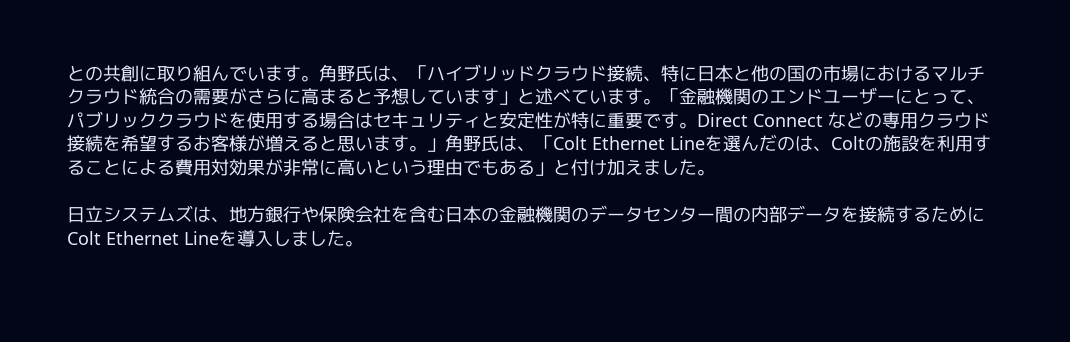との共創に取り組んでいます。角野氏は、「ハイブリッドクラウド接続、特に日本と他の国の市場におけるマルチクラウド統合の需要がさらに高まると予想しています」と述べています。「金融機関のエンドユーザーにとって、パブリッククラウドを使用する場合はセキュリティと安定性が特に重要です。Direct Connect などの専用クラウド接続を希望するお客様が増えると思います。」角野氏は、「Colt Ethernet Lineを選んだのは、Coltの施設を利用することによる費用対効果が非常に高いという理由でもある」と付け加えました。

日立システムズは、地方銀行や保険会社を含む日本の金融機関のデータセンター間の内部データを接続するためにColt Ethernet Lineを導入しました。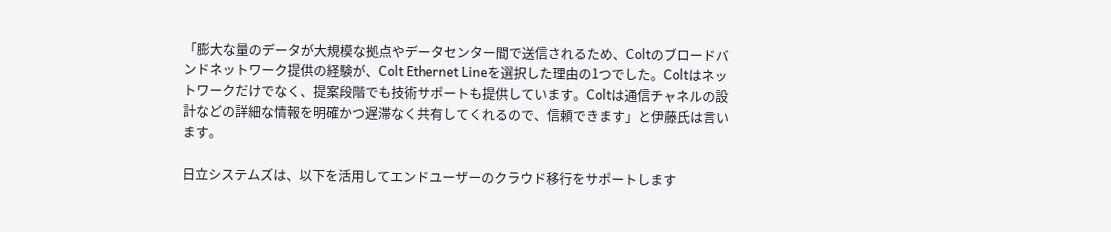「膨大な量のデータが大規模な拠点やデータセンター間で送信されるため、Coltのブロードバンドネットワーク提供の経験が、Colt Ethernet Lineを選択した理由の1つでした。Coltはネットワークだけでなく、提案段階でも技術サポートも提供しています。Coltは通信チャネルの設計などの詳細な情報を明確かつ遅滞なく共有してくれるので、信頼できます」と伊藤氏は言います。

日立システムズは、以下を活用してエンドユーザーのクラウド移行をサポートします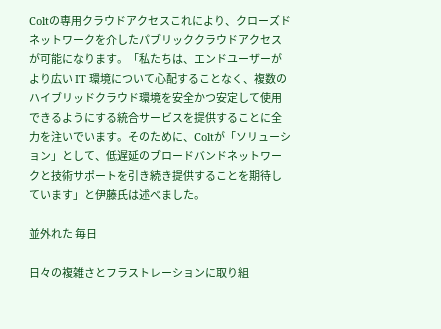Coltの専用クラウドアクセスこれにより、クローズドネットワークを介したパブリッククラウドアクセスが可能になります。「私たちは、エンドユーザーがより広い IT 環境について心配することなく、複数のハイブリッドクラウド環境を安全かつ安定して使用できるようにする統合サービスを提供することに全力を注いでいます。そのために、Coltが「ソリューション」として、低遅延のブロードバンドネットワークと技術サポートを引き続き提供することを期待しています」と伊藤氏は述べました。

並外れた 毎日

日々の複雑さとフラストレーションに取り組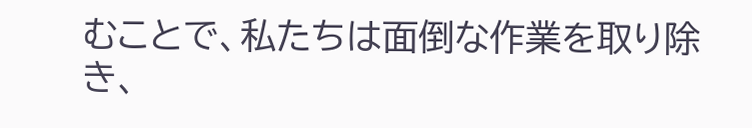むことで、私たちは面倒な作業を取り除き、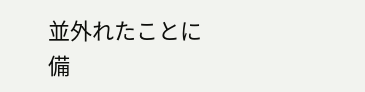並外れたことに備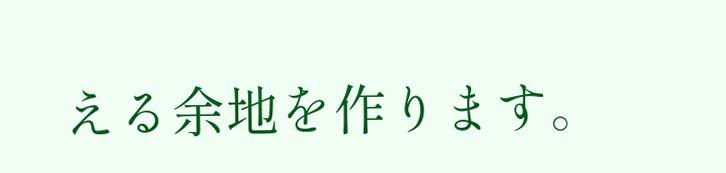える余地を作ります。